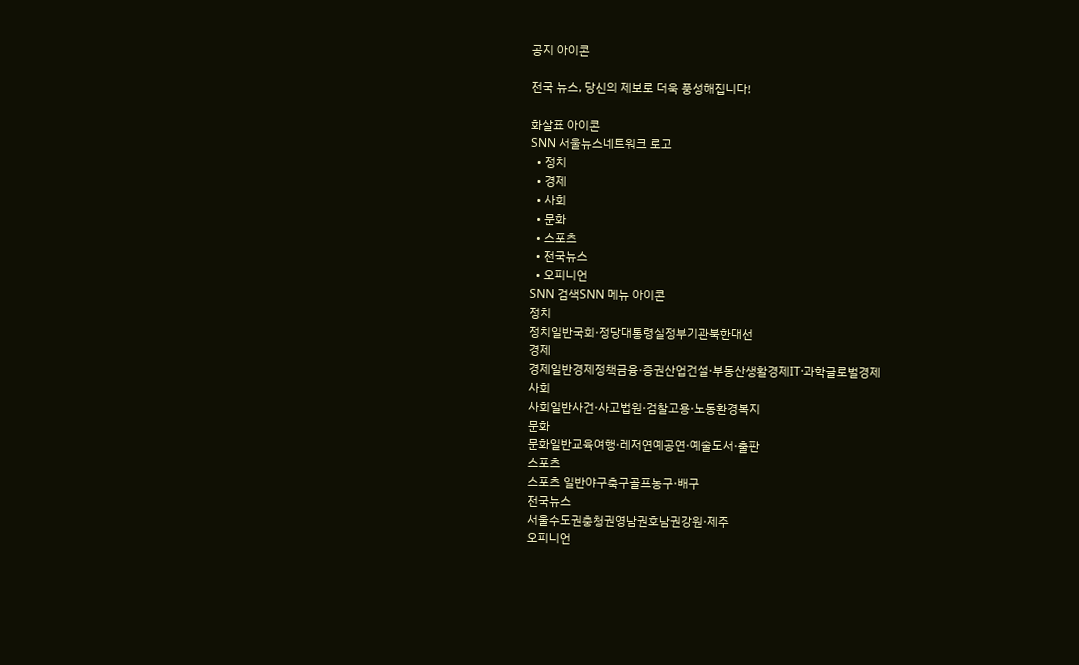공지 아이콘

전국 뉴스, 당신의 제보로 더욱 풍성해집니다!

화살표 아이콘
SNN 서울뉴스네트워크 로고
  • 정치
  • 경제
  • 사회
  • 문화
  • 스포츠
  • 전국뉴스
  • 오피니언
SNN 검색SNN 메뉴 아이콘
정치
정치일반국회·정당대통령실정부기관북한대선
경제
경제일반경제정책금융·증권산업건설·부동산생활경제IT·과학글로벌경제
사회
사회일반사건·사고법원·검찰고용·노동환경복지
문화
문화일반교육여행·레저연예공연·예술도서·출판
스포츠
스포츠 일반야구축구골프농구·배구
전국뉴스
서울수도권충청권영남권호남권강원·제주
오피니언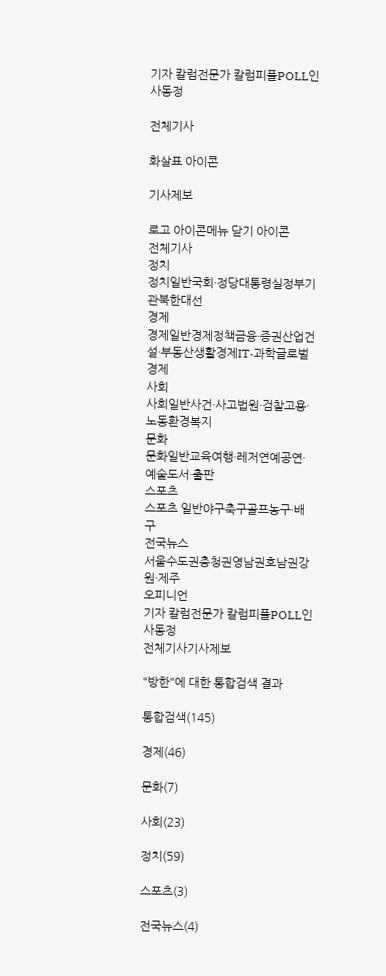기자 칼럼전문가 칼럼피플POLL인사동정

전체기사

화살표 아이콘

기사제보

로고 아이콘메뉴 닫기 아이콘
전체기사
정치
정치일반국회·정당대통령실정부기관북한대선
경제
경제일반경제정책금융·증권산업건설·부동산생활경제IT·과학글로벌경제
사회
사회일반사건·사고법원·검찰고용·노동환경복지
문화
문화일반교육여행·레저연예공연·예술도서·출판
스포츠
스포츠 일반야구축구골프농구·배구
전국뉴스
서울수도권충청권영남권호남권강원·제주
오피니언
기자 칼럼전문가 칼럼피플POLL인사동정
전체기사기사제보

"방한"에 대한 통합검색 결과

통합검색(145)

경제(46)

문화(7)

사회(23)

정치(59)

스포츠(3)

전국뉴스(4)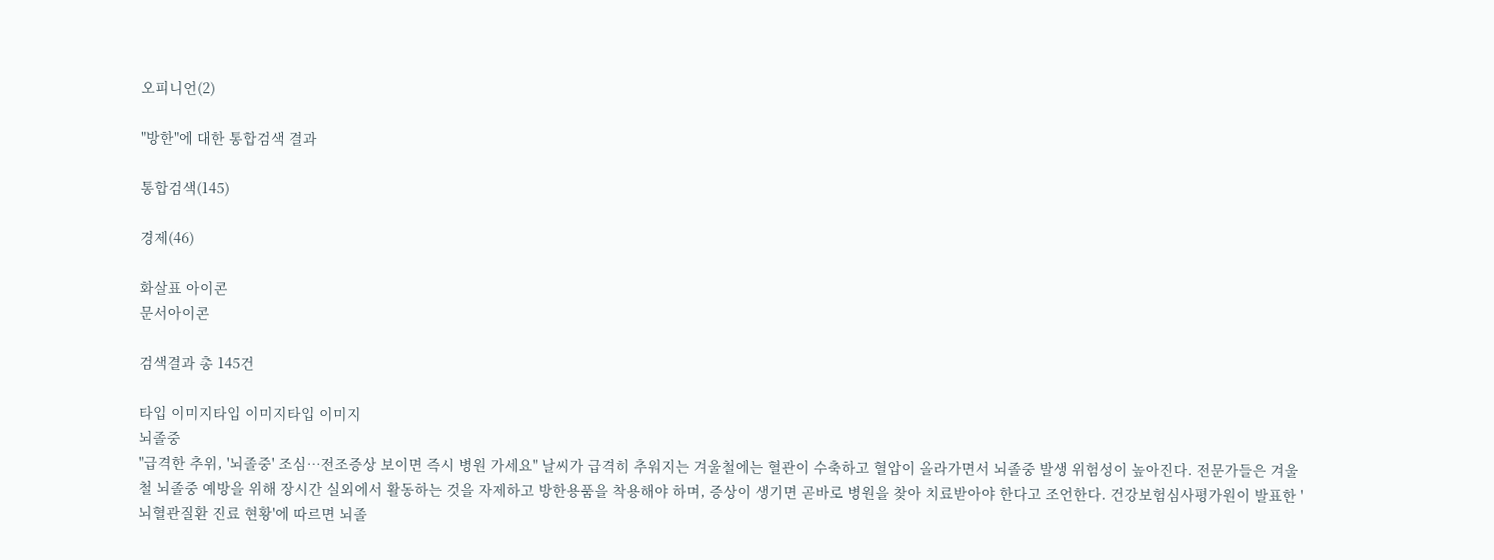오피니언(2)

"방한"에 대한 통합검색 결과

통합검색(145)

경제(46)

화살표 아이콘
문서아이콘

검색결과 총 145건

타입 이미지타입 이미지타입 이미지
뇌졸중
"급격한 추위, '뇌졸중' 조심…전조증상 보이면 즉시 병원 가세요" 날씨가 급격히 추워지는 겨울철에는 혈관이 수축하고 혈압이 올라가면서 뇌졸중 발생 위험성이 높아진다. 전문가들은 겨울철 뇌졸중 예방을 위해 장시간 실외에서 활동하는 것을 자제하고 방한용품을 착용해야 하며, 증상이 생기면 곧바로 병원을 찾아 치료받아야 한다고 조언한다. 건강보험심사평가원이 발표한 '뇌혈관질환 진료 현황'에 따르면 뇌졸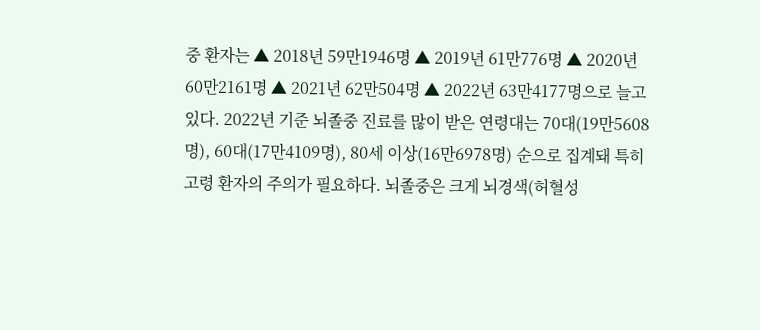중 환자는 ▲ 2018년 59만1946명 ▲ 2019년 61만776명 ▲ 2020년 60만2161명 ▲ 2021년 62만504명 ▲ 2022년 63만4177명으로 늘고 있다. 2022년 기준 뇌졸중 진료를 많이 받은 연령대는 70대(19만5608명), 60대(17만4109명), 80세 이상(16만6978명) 순으로 집계돼 특히 고령 환자의 주의가 필요하다. 뇌졸중은 크게 뇌경색(허혈성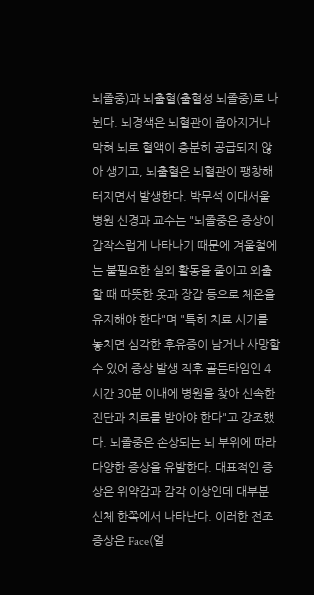뇌졸중)과 뇌출혈(출혈성 뇌졸중)로 나뉜다. 뇌경색은 뇌혈관이 좁아지거나 막혀 뇌로 혈액이 충분히 공급되지 않아 생기고, 뇌출혈은 뇌혈관이 팽창해 터지면서 발생한다. 박무석 이대서울병원 신경과 교수는 "뇌졸중은 증상이 갑작스럽게 나타나기 때문에 겨울철에는 불필요한 실외 활동을 줄이고 외출할 때 따뜻한 옷과 장갑 등으로 체온을 유지해야 한다"며 "특히 치료 시기를 놓치면 심각한 후유증이 남거나 사망할 수 있어 증상 발생 직후 골든타임인 4시간 30분 이내에 병원을 찾아 신속한 진단과 치료를 받아야 한다"고 강조했다. 뇌졸중은 손상되는 뇌 부위에 따라 다양한 증상을 유발한다. 대표적인 증상은 위약감과 감각 이상인데 대부분 신체 한쪽에서 나타난다. 이러한 전조증상은 Face(얼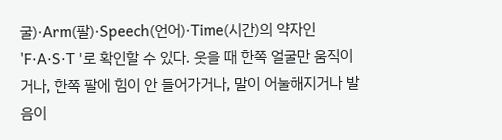굴)·Arm(팔)·Speech(언어)·Time(시간)의 약자인 'F·A·S·T '로 확인할 수 있다. 웃을 때 한쪽 얼굴만 움직이거나, 한쪽 팔에 힘이 안 들어가거나, 말이 어눌해지거나 발음이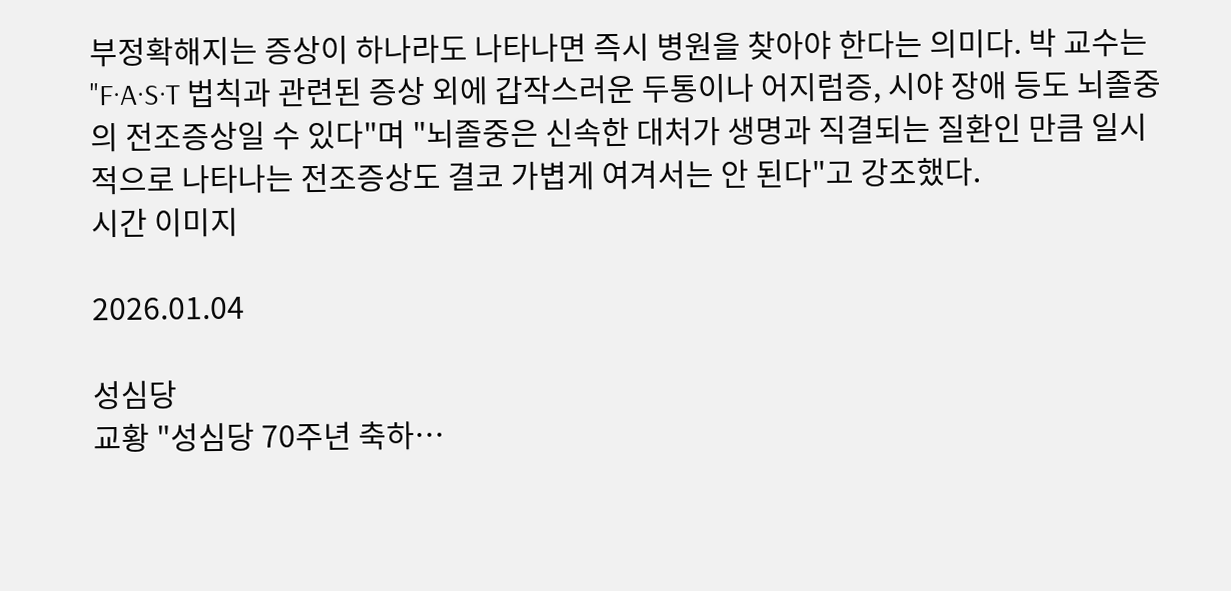부정확해지는 증상이 하나라도 나타나면 즉시 병원을 찾아야 한다는 의미다. 박 교수는 "F·A·S·T 법칙과 관련된 증상 외에 갑작스러운 두통이나 어지럼증, 시야 장애 등도 뇌졸중의 전조증상일 수 있다"며 "뇌졸중은 신속한 대처가 생명과 직결되는 질환인 만큼 일시적으로 나타나는 전조증상도 결코 가볍게 여겨서는 안 된다"고 강조했다.
시간 이미지

2026.01.04

성심당
교황 "성심당 70주년 축하…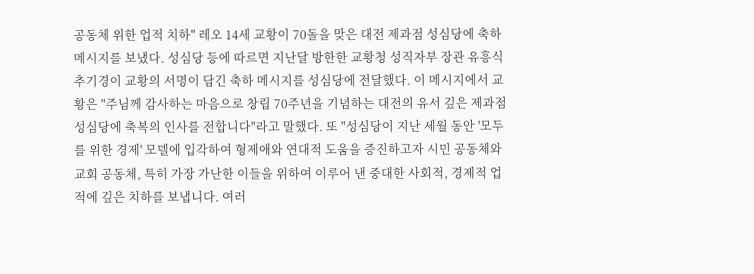공동체 위한 업적 치하" 레오 14세 교황이 70돌을 맞은 대전 제과점 성심당에 축하 메시지를 보냈다. 성심당 등에 따르면 지난달 방한한 교황청 성직자부 장관 유흥식 추기경이 교황의 서명이 담긴 축하 메시지를 성심당에 전달했다. 이 메시지에서 교황은 "주님께 감사하는 마음으로 창립 70주년을 기념하는 대전의 유서 깊은 제과점 성심당에 축복의 인사를 전합니다"라고 말했다. 또 "성심당이 지난 세월 동안 '모두를 위한 경제' 모델에 입각하여 형제애와 연대적 도움을 증진하고자 시민 공동체와 교회 공동체, 특히 가장 가난한 이들을 위하여 이루어 낸 중대한 사회적, 경제적 업적에 깊은 치하를 보냅니다. 여러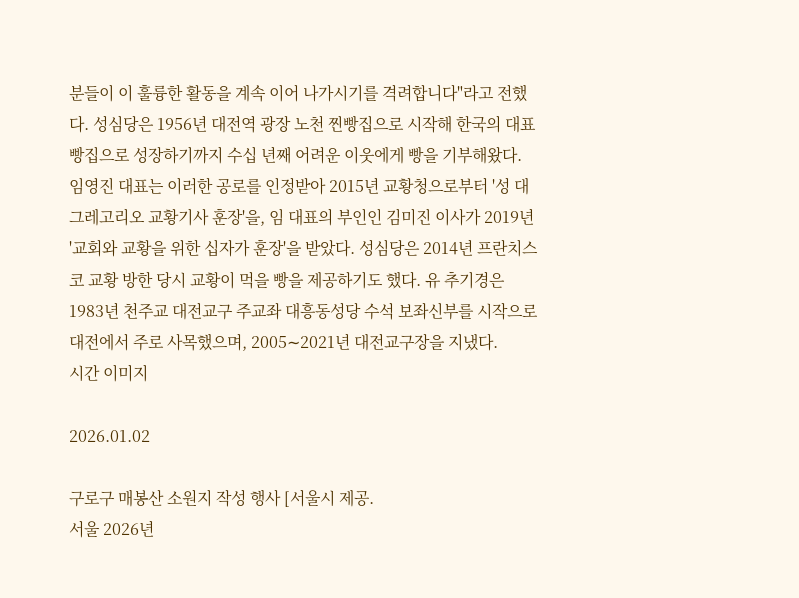분들이 이 훌륭한 활동을 계속 이어 나가시기를 격려합니다"라고 전했다. 성심당은 1956년 대전역 광장 노천 찐빵집으로 시작해 한국의 대표 빵집으로 성장하기까지 수십 년째 어려운 이웃에게 빵을 기부해왔다. 임영진 대표는 이러한 공로를 인정받아 2015년 교황청으로부터 '성 대 그레고리오 교황기사 훈장'을, 임 대표의 부인인 김미진 이사가 2019년 '교회와 교황을 위한 십자가 훈장'을 받았다. 성심당은 2014년 프란치스코 교황 방한 당시 교황이 먹을 빵을 제공하기도 했다. 유 추기경은 1983년 천주교 대전교구 주교좌 대흥동성당 수석 보좌신부를 시작으로 대전에서 주로 사목했으며, 2005∼2021년 대전교구장을 지냈다.
시간 이미지

2026.01.02

구로구 매봉산 소원지 작성 행사 [서울시 제공.
서울 2026년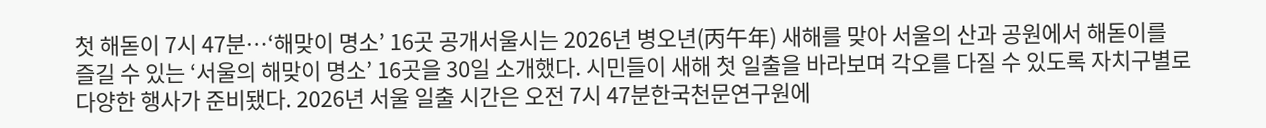첫 해돋이 7시 47분…‘해맞이 명소’ 16곳 공개서울시는 2026년 병오년(丙午年) 새해를 맞아 서울의 산과 공원에서 해돋이를 즐길 수 있는 ‘서울의 해맞이 명소’ 16곳을 30일 소개했다. 시민들이 새해 첫 일출을 바라보며 각오를 다질 수 있도록 자치구별로 다양한 행사가 준비됐다. 2026년 서울 일출 시간은 오전 7시 47분한국천문연구원에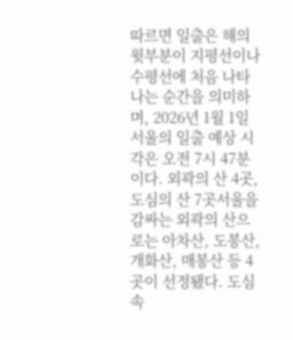따르면 일출은 해의 윗부분이 지평선이나 수평선에 처음 나타나는 순간을 의미하며, 2026년 1월 1일 서울의 일출 예상 시각은 오전 7시 47분이다. 외곽의 산 4곳, 도심의 산 7곳서울을 감싸는 외곽의 산으로는 아차산, 도봉산, 개화산, 매봉산 등 4곳이 선정됐다. 도심 속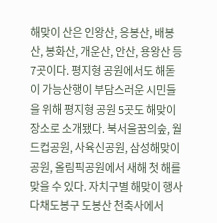해맞이 산은 인왕산, 응봉산, 배봉산, 봉화산, 개운산, 안산, 용왕산 등 7곳이다. 평지형 공원에서도 해돋이 가능산행이 부담스러운 시민들을 위해 평지형 공원 5곳도 해맞이 장소로 소개됐다. 북서울꿈의숲, 월드컵공원, 사육신공원, 삼성해맞이공원, 올림픽공원에서 새해 첫 해를 맞을 수 있다. 자치구별 해맞이 행사 다채도봉구 도봉산 천축사에서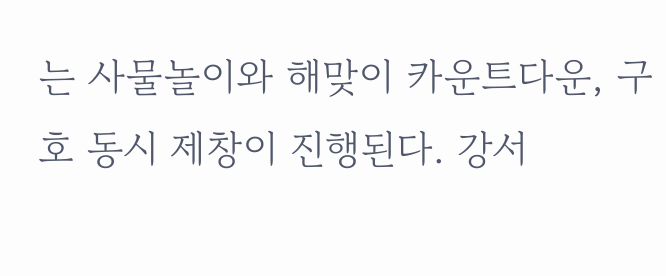는 사물놀이와 해맞이 카운트다운, 구호 동시 제창이 진행된다. 강서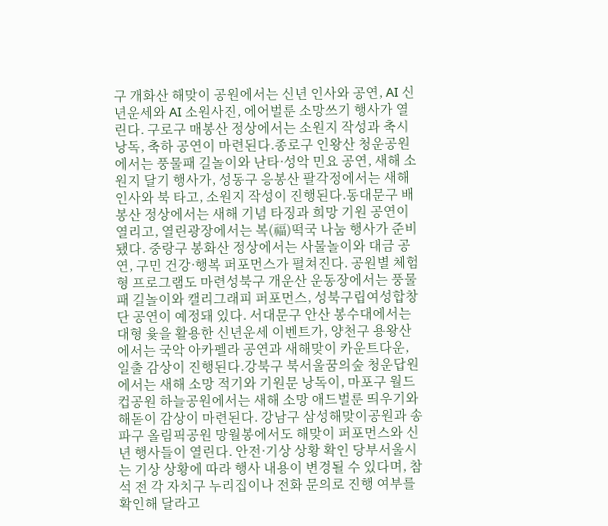구 개화산 해맞이 공원에서는 신년 인사와 공연, AI 신년운세와 AI 소원사진, 에어벌룬 소망쓰기 행사가 열린다. 구로구 매봉산 정상에서는 소원지 작성과 축시 낭독, 축하 공연이 마련된다.종로구 인왕산 청운공원에서는 풍물패 길놀이와 난타·성악 민요 공연, 새해 소원지 달기 행사가, 성동구 응봉산 팔각정에서는 새해 인사와 북 타고, 소원지 작성이 진행된다.동대문구 배봉산 정상에서는 새해 기념 타징과 희망 기원 공연이 열리고, 열린광장에서는 복(福)떡국 나눔 행사가 준비됐다. 중랑구 봉화산 정상에서는 사물놀이와 대금 공연, 구민 건강·행복 퍼포먼스가 펼쳐진다. 공원별 체험형 프로그램도 마련성북구 개운산 운동장에서는 풍물패 길놀이와 캘리그래피 퍼포먼스, 성북구립여성합창단 공연이 예정돼 있다. 서대문구 안산 봉수대에서는 대형 윷을 활용한 신년운세 이벤트가, 양천구 용왕산에서는 국악 아카펠라 공연과 새해맞이 카운트다운, 일출 감상이 진행된다.강북구 북서울꿈의숲 청운답원에서는 새해 소망 적기와 기원문 낭독이, 마포구 월드컵공원 하늘공원에서는 새해 소망 애드벌룬 띄우기와 해돋이 감상이 마련된다. 강남구 삼성해맞이공원과 송파구 올림픽공원 망월봉에서도 해맞이 퍼포먼스와 신년 행사들이 열린다. 안전·기상 상황 확인 당부서울시는 기상 상황에 따라 행사 내용이 변경될 수 있다며, 참석 전 각 자치구 누리집이나 전화 문의로 진행 여부를 확인해 달라고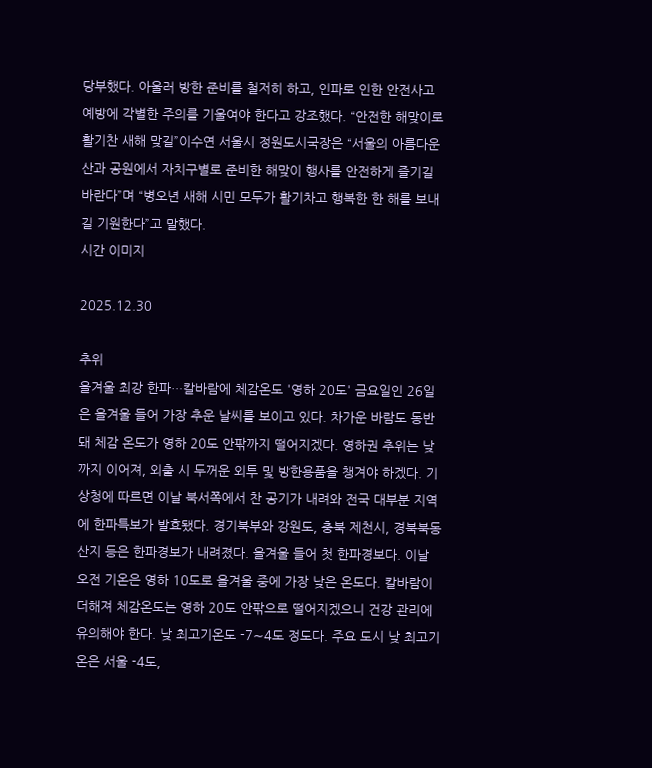당부했다. 아울러 방한 준비를 철저히 하고, 인파로 인한 안전사고 예방에 각별한 주의를 기울여야 한다고 강조했다. “안전한 해맞이로 활기찬 새해 맞길”이수연 서울시 정원도시국장은 “서울의 아름다운 산과 공원에서 자치구별로 준비한 해맞이 행사를 안전하게 즐기길 바란다”며 “병오년 새해 시민 모두가 활기차고 행복한 한 해를 보내길 기원한다”고 말했다.
시간 이미지

2025.12.30

추위
올겨울 최강 한파…칼바람에 체감온도 '영하 20도' 금요일인 26일은 올겨울 들어 가장 추운 날씨를 보이고 있다. 차가운 바람도 동반돼 체감 온도가 영하 20도 안팎까지 떨어지겠다. 영하권 추위는 낮까지 이어져, 외출 시 두꺼운 외투 및 방한용품을 챙겨야 하겠다. 기상청에 따르면 이날 북서쪽에서 찬 공기가 내려와 전국 대부분 지역에 한파특보가 발효됐다. 경기북부와 강원도, 충북 제천시, 경북북동산지 등은 한파경보가 내려졌다. 올겨울 들어 첫 한파경보다. 이날 오전 기온은 영하 10도로 올겨울 중에 가장 낮은 온도다. 칼바람이 더해져 체감온도는 영하 20도 안팎으로 떨어지겠으니 건강 관리에 유의해야 한다. 낮 최고기온도 -7∼4도 정도다. 주요 도시 낮 최고기온은 서울 -4도,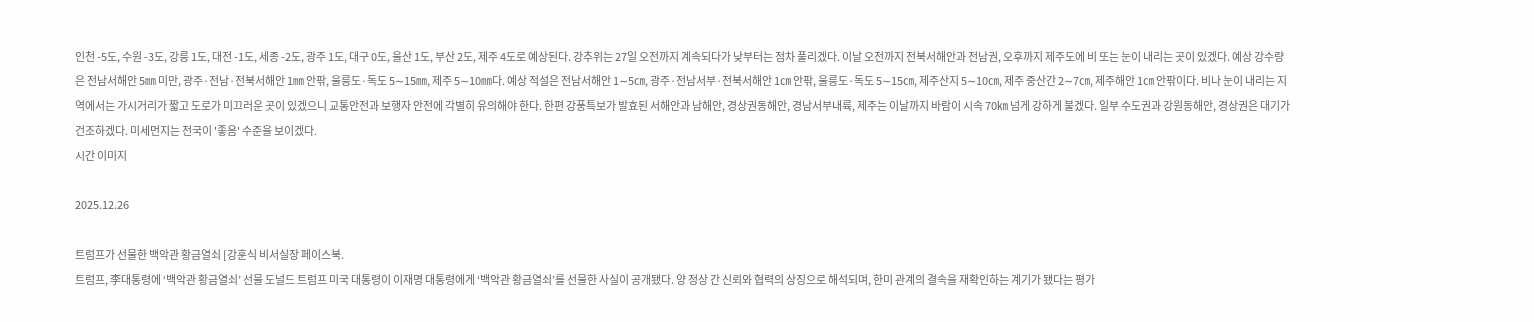인천 -5도, 수원 -3도, 강릉 1도, 대전 -1도, 세종 -2도, 광주 1도, 대구 0도, 울산 1도, 부산 2도, 제주 4도로 예상된다. 강추위는 27일 오전까지 계속되다가 낮부터는 점차 풀리겠다. 이날 오전까지 전북서해안과 전남권, 오후까지 제주도에 비 또는 눈이 내리는 곳이 있겠다. 예상 강수량은 전남서해안 5㎜ 미만, 광주·전남·전북서해안 1㎜ 안팎, 울릉도·독도 5∼15㎜, 제주 5∼10㎜다. 예상 적설은 전남서해안 1∼5㎝, 광주·전남서부·전북서해안 1㎝ 안팎, 울릉도·독도 5∼15㎝, 제주산지 5∼10㎝, 제주 중산간 2∼7㎝, 제주해안 1㎝ 안팎이다. 비나 눈이 내리는 지역에서는 가시거리가 짧고 도로가 미끄러운 곳이 있겠으니 교통안전과 보행자 안전에 각별히 유의해야 한다. 한편 강풍특보가 발효된 서해안과 남해안, 경상권동해안, 경남서부내륙, 제주는 이날까지 바람이 시속 70㎞ 넘게 강하게 불겠다. 일부 수도권과 강원동해안, 경상권은 대기가 건조하겠다. 미세먼지는 전국이 '좋음' 수준을 보이겠다.
시간 이미지

2025.12.26

트럼프가 선물한 백악관 황금열쇠 [강훈식 비서실장 페이스북.
트럼프, 李대통령에 ‘백악관 황금열쇠’ 선물 도널드 트럼프 미국 대통령이 이재명 대통령에게 ‘백악관 황금열쇠’를 선물한 사실이 공개됐다. 양 정상 간 신뢰와 협력의 상징으로 해석되며, 한미 관계의 결속을 재확인하는 계기가 됐다는 평가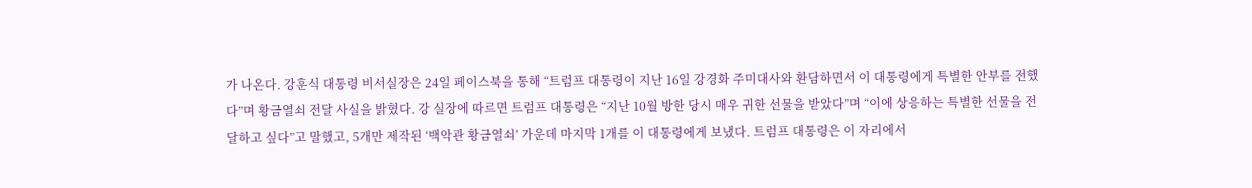가 나온다. 강훈식 대통령 비서실장은 24일 페이스북을 통해 “트럼프 대통령이 지난 16일 강경화 주미대사와 환담하면서 이 대통령에게 특별한 안부를 전했다”며 황금열쇠 전달 사실을 밝혔다. 강 실장에 따르면 트럼프 대통령은 “지난 10월 방한 당시 매우 귀한 선물을 받았다”며 “이에 상응하는 특별한 선물을 전달하고 싶다”고 말했고, 5개만 제작된 ‘백악관 황금열쇠’ 가운데 마지막 1개를 이 대통령에게 보냈다. 트럼프 대통령은 이 자리에서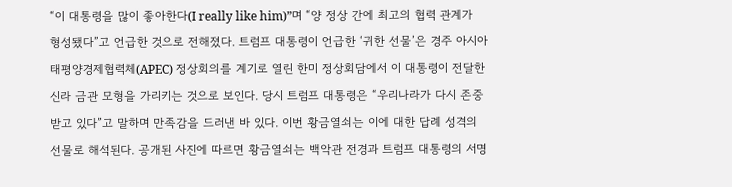“이 대통령을 많이 좋아한다(I really like him)”며 “양 정상 간에 최고의 협력 관계가 형성됐다”고 언급한 것으로 전해졌다. 트럼프 대통령이 언급한 ‘귀한 선물’은 경주 아시아태평양경제협력체(APEC) 정상회의를 계기로 열린 한미 정상회담에서 이 대통령이 전달한 신라 금관 모형을 가리키는 것으로 보인다. 당시 트럼프 대통령은 “우리나라가 다시 존중받고 있다”고 말하며 만족감을 드러낸 바 있다. 이번 황금열쇠는 이에 대한 답례 성격의 선물로 해석된다. 공개된 사진에 따르면 황금열쇠는 백악관 전경과 트럼프 대통령의 서명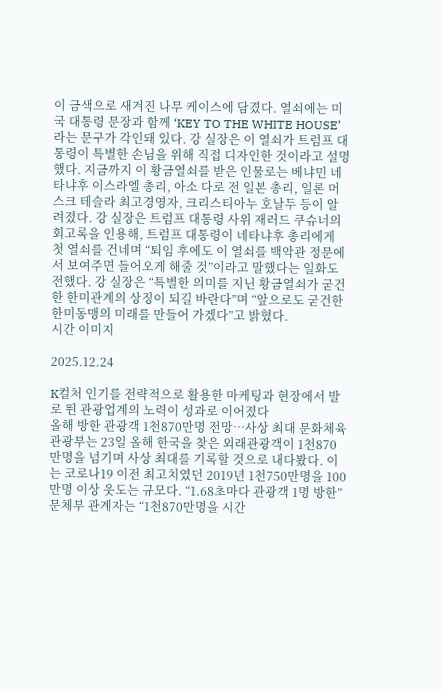이 금색으로 새겨진 나무 케이스에 담겼다. 열쇠에는 미국 대통령 문장과 함께 ‘KEY TO THE WHITE HOUSE’라는 문구가 각인돼 있다. 강 실장은 이 열쇠가 트럼프 대통령이 특별한 손님을 위해 직접 디자인한 것이라고 설명했다. 지금까지 이 황금열쇠를 받은 인물로는 베냐민 네타냐후 이스라엘 총리, 아소 다로 전 일본 총리, 일론 머스크 테슬라 최고경영자, 크리스티아누 호날두 등이 알려졌다. 강 실장은 트럼프 대통령 사위 재러드 쿠슈너의 회고록을 인용해, 트럼프 대통령이 네타냐후 총리에게 첫 열쇠를 건네며 “퇴임 후에도 이 열쇠를 백악관 정문에서 보여주면 들어오게 해줄 것”이라고 말했다는 일화도 전했다. 강 실장은 “특별한 의미를 지닌 황금열쇠가 굳건한 한미관계의 상징이 되길 바란다”며 “앞으로도 굳건한 한미동맹의 미래를 만들어 가겠다”고 밝혔다.
시간 이미지

2025.12.24

K컬처 인기를 전략적으로 활용한 마케팅과 현장에서 발로 뛴 관광업계의 노력이 성과로 이어졌다
올해 방한 관광객 1천870만명 전망…사상 최대 문화체육관광부는 23일 올해 한국을 찾은 외래관광객이 1천870만명을 넘기며 사상 최대를 기록할 것으로 내다봤다. 이는 코로나19 이전 최고치였던 2019년 1천750만명을 100만명 이상 웃도는 규모다. “1.68초마다 관광객 1명 방한”문체부 관계자는 “1천870만명을 시간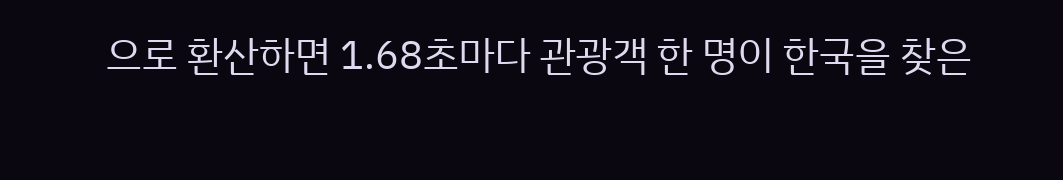으로 환산하면 1.68초마다 관광객 한 명이 한국을 찾은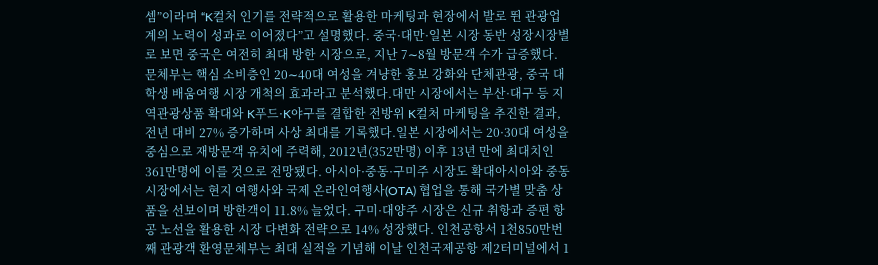셈”이라며 “K컬처 인기를 전략적으로 활용한 마케팅과 현장에서 발로 뛴 관광업계의 노력이 성과로 이어졌다”고 설명했다. 중국·대만·일본 시장 동반 성장시장별로 보면 중국은 여전히 최대 방한 시장으로, 지난 7∼8월 방문객 수가 급증했다. 문체부는 핵심 소비층인 20∼40대 여성을 겨냥한 홍보 강화와 단체관광, 중국 대학생 배움여행 시장 개척의 효과라고 분석했다.대만 시장에서는 부산·대구 등 지역관광상품 확대와 K푸드·K야구를 결합한 전방위 K컬처 마케팅을 추진한 결과, 전년 대비 27% 증가하며 사상 최대를 기록했다.일본 시장에서는 20·30대 여성을 중심으로 재방문객 유치에 주력해, 2012년(352만명) 이후 13년 만에 최대치인 361만명에 이를 것으로 전망됐다. 아시아·중동·구미주 시장도 확대아시아와 중동 시장에서는 현지 여행사와 국제 온라인여행사(OTA) 협업을 통해 국가별 맞춤 상품을 선보이며 방한객이 11.8% 늘었다. 구미·대양주 시장은 신규 취항과 증편 항공 노선을 활용한 시장 다변화 전략으로 14% 성장했다. 인천공항서 1천850만번째 관광객 환영문체부는 최대 실적을 기념해 이날 인천국제공항 제2터미널에서 1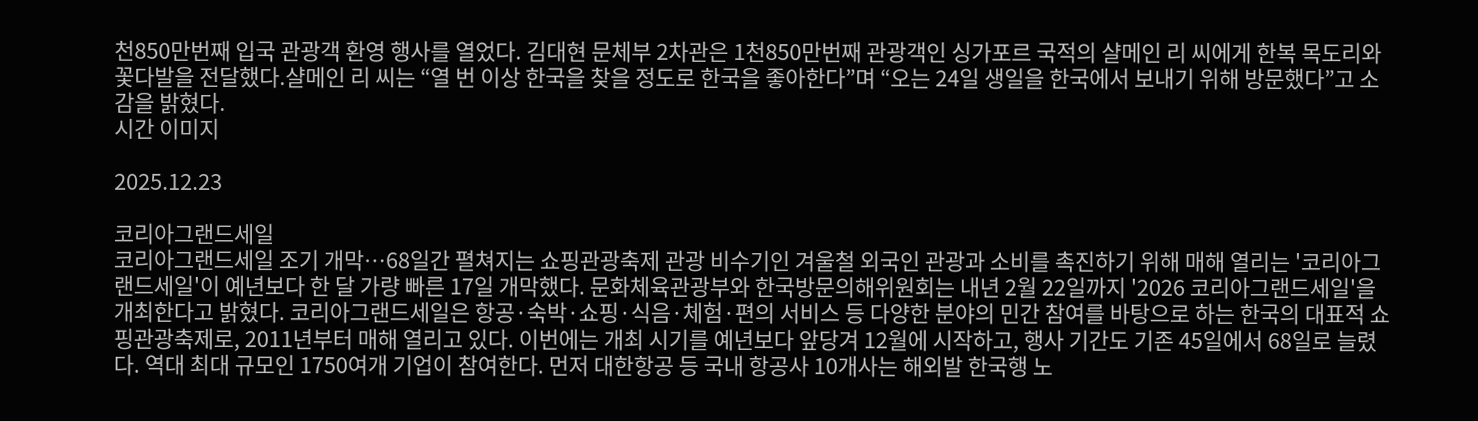천850만번째 입국 관광객 환영 행사를 열었다. 김대현 문체부 2차관은 1천850만번째 관광객인 싱가포르 국적의 샬메인 리 씨에게 한복 목도리와 꽃다발을 전달했다.샬메인 리 씨는 “열 번 이상 한국을 찾을 정도로 한국을 좋아한다”며 “오는 24일 생일을 한국에서 보내기 위해 방문했다”고 소감을 밝혔다.
시간 이미지

2025.12.23

코리아그랜드세일
코리아그랜드세일 조기 개막…68일간 펼쳐지는 쇼핑관광축제 관광 비수기인 겨울철 외국인 관광과 소비를 촉진하기 위해 매해 열리는 '코리아그랜드세일'이 예년보다 한 달 가량 빠른 17일 개막했다. 문화체육관광부와 한국방문의해위원회는 내년 2월 22일까지 '2026 코리아그랜드세일'을 개최한다고 밝혔다. 코리아그랜드세일은 항공·숙박·쇼핑·식음·체험·편의 서비스 등 다양한 분야의 민간 참여를 바탕으로 하는 한국의 대표적 쇼핑관광축제로, 2011년부터 매해 열리고 있다. 이번에는 개최 시기를 예년보다 앞당겨 12월에 시작하고, 행사 기간도 기존 45일에서 68일로 늘렸다. 역대 최대 규모인 1750여개 기업이 참여한다. 먼저 대한항공 등 국내 항공사 10개사는 해외발 한국행 노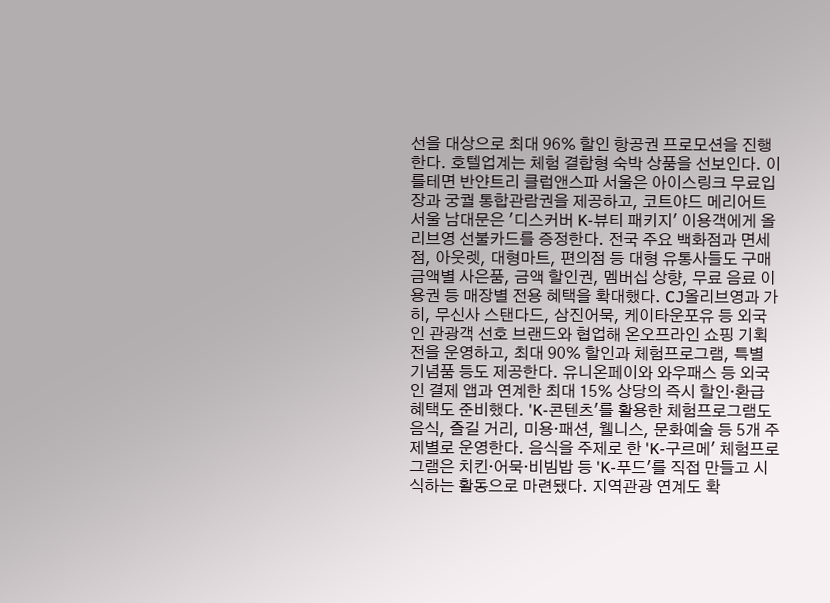선을 대상으로 최대 96% 할인 항공권 프로모션을 진행한다. 호텔업계는 체험 결합형 숙박 상품을 선보인다. 이를테면 반얀트리 클럽앤스파 서울은 아이스링크 무료입장과 궁궐 통합관람권을 제공하고, 코트야드 메리어트 서울 남대문은 '디스커버 K-뷰티 패키지' 이용객에게 올리브영 선불카드를 증정한다. 전국 주요 백화점과 면세점, 아웃렛, 대형마트, 편의점 등 대형 유통사들도 구매 금액별 사은품, 금액 할인권, 멤버십 상향, 무료 음료 이용권 등 매장별 전용 혜택을 확대했다. CJ올리브영과 가히, 무신사 스탠다드, 삼진어묵, 케이타운포유 등 외국인 관광객 선호 브랜드와 협업해 온오프라인 쇼핑 기획전을 운영하고, 최대 90% 할인과 체험프로그램, 특별 기념품 등도 제공한다. 유니온페이와 와우패스 등 외국인 결제 앱과 연계한 최대 15% 상당의 즉시 할인·환급 혜택도 준비했다. 'K-콘텐츠'를 활용한 체험프로그램도 음식, 즐길 거리, 미용·패션, 웰니스, 문화예술 등 5개 주제별로 운영한다. 음식을 주제로 한 'K-구르메' 체험프로그램은 치킨·어묵·비빔밥 등 'K-푸드'를 직접 만들고 시식하는 활동으로 마련됐다. 지역관광 연계도 확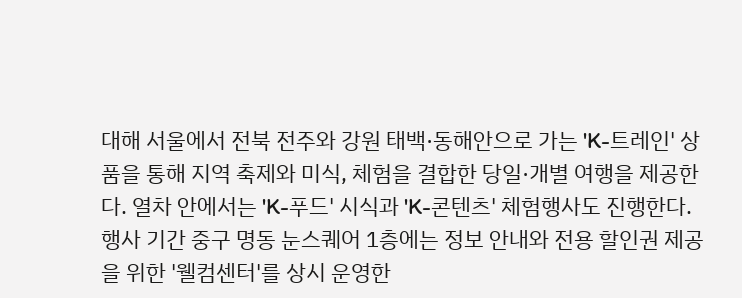대해 서울에서 전북 전주와 강원 태백·동해안으로 가는 'K-트레인' 상품을 통해 지역 축제와 미식, 체험을 결합한 당일·개별 여행을 제공한다. 열차 안에서는 'K-푸드' 시식과 'K-콘텐츠' 체험행사도 진행한다. 행사 기간 중구 명동 눈스퀘어 1층에는 정보 안내와 전용 할인권 제공을 위한 '웰컴센터'를 상시 운영한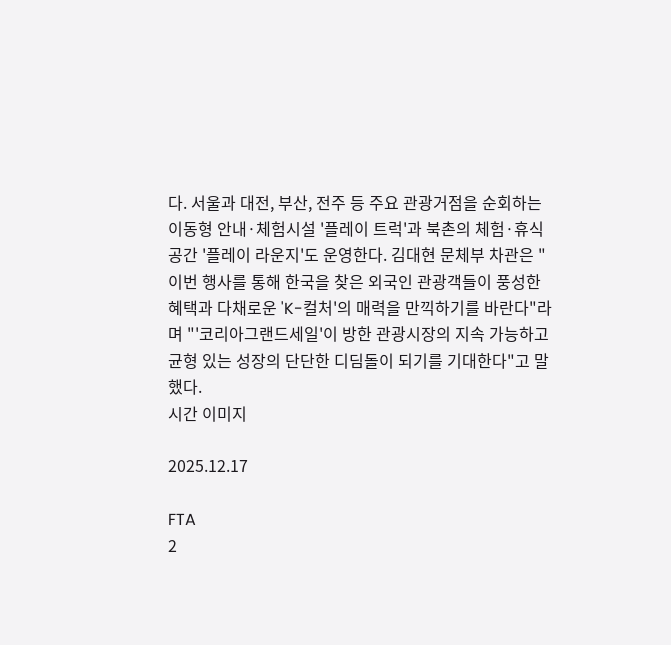다. 서울과 대전, 부산, 전주 등 주요 관광거점을 순회하는 이동형 안내·체험시설 '플레이 트럭'과 북촌의 체험·휴식 공간 '플레이 라운지'도 운영한다. 김대현 문체부 차관은 "이번 행사를 통해 한국을 찾은 외국인 관광객들이 풍성한 혜택과 다채로운 'K-컬처'의 매력을 만끽하기를 바란다"라며 "'코리아그랜드세일'이 방한 관광시장의 지속 가능하고 균형 있는 성장의 단단한 디딤돌이 되기를 기대한다"고 말했다.
시간 이미지

2025.12.17

FTA
2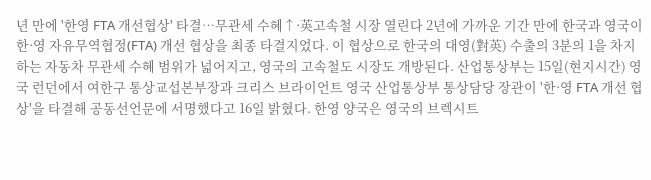년 만에 '한영 FTA 개선협상' 타결…무관세 수혜↑·英고속철 시장 열린다 2년에 가까운 기간 만에 한국과 영국이 한·영 자유무역협정(FTA) 개선 협상을 최종 타결지었다. 이 협상으로 한국의 대영(對英) 수출의 3분의 1을 차지하는 자동차 무관세 수혜 범위가 넓어지고, 영국의 고속철도 시장도 개방된다. 산업통상부는 15일(현지시간) 영국 런던에서 여한구 통상교섭본부장과 크리스 브라이언트 영국 산업통상부 통상담당 장관이 '한·영 FTA 개선 협상'을 타결해 공동선언문에 서명했다고 16일 밝혔다. 한영 양국은 영국의 브렉시트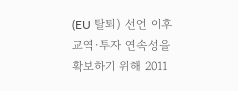(EU 탈퇴) 선언 이후 교역·투자 연속성을 확보하기 위해 2011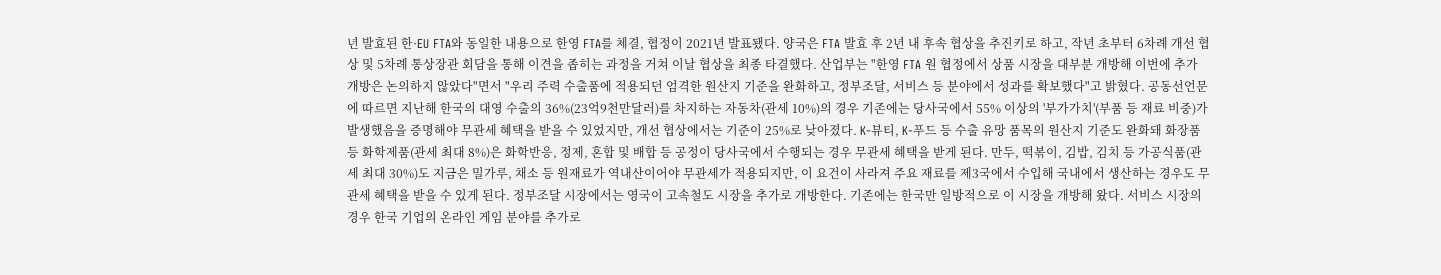년 발효된 한·EU FTA와 동일한 내용으로 한영 FTA를 체결, 협정이 2021년 발표됐다. 양국은 FTA 발효 후 2년 내 후속 협상을 추진키로 하고, 작년 초부터 6차례 개선 협상 및 5차례 통상장관 회담을 통해 이견을 좁히는 과정을 거쳐 이날 협상을 최종 타결했다. 산업부는 "한영 FTA 원 협정에서 상품 시장을 대부분 개방해 이번에 추가 개방은 논의하지 않았다"면서 "우리 주력 수출품에 적용되던 엄격한 원산지 기준을 완화하고, 정부조달, 서비스 등 분야에서 성과를 확보했다"고 밝혔다. 공동선언문에 따르면 지난해 한국의 대영 수출의 36%(23억9천만달러)를 차지하는 자동차(관세 10%)의 경우 기존에는 당사국에서 55% 이상의 '부가가치'(부품 등 재료 비중)가 발생했음을 증명해야 무관세 혜택을 받을 수 있었지만, 개선 협상에서는 기준이 25%로 낮아졌다. K-뷰티, K-푸드 등 수출 유망 품목의 원산지 기준도 완화돼 화장품 등 화학제품(관세 최대 8%)은 화학반응, 정제, 혼합 및 배합 등 공정이 당사국에서 수행되는 경우 무관세 혜택을 받게 된다. 만두, 떡볶이, 김밥, 김치 등 가공식품(관세 최대 30%)도 지금은 밀가루, 채소 등 원재료가 역내산이어야 무관세가 적용되지만, 이 요건이 사라져 주요 재료를 제3국에서 수입해 국내에서 생산하는 경우도 무관세 혜택을 받을 수 있게 된다. 정부조달 시장에서는 영국이 고속철도 시장을 추가로 개방한다. 기존에는 한국만 일방적으로 이 시장을 개방해 왔다. 서비스 시장의 경우 한국 기업의 온라인 게임 분야를 추가로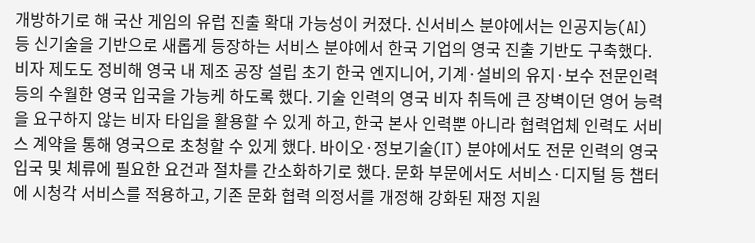개방하기로 해 국산 게임의 유럽 진출 확대 가능성이 커졌다. 신서비스 분야에서는 인공지능(AI) 등 신기술을 기반으로 새롭게 등장하는 서비스 분야에서 한국 기업의 영국 진출 기반도 구축했다. 비자 제도도 정비해 영국 내 제조 공장 설립 초기 한국 엔지니어, 기계·설비의 유지·보수 전문인력 등의 수월한 영국 입국을 가능케 하도록 했다. 기술 인력의 영국 비자 취득에 큰 장벽이던 영어 능력을 요구하지 않는 비자 타입을 활용할 수 있게 하고, 한국 본사 인력뿐 아니라 협력업체 인력도 서비스 계약을 통해 영국으로 초청할 수 있게 했다. 바이오·정보기술(IT) 분야에서도 전문 인력의 영국 입국 및 체류에 필요한 요건과 절차를 간소화하기로 했다. 문화 부문에서도 서비스·디지털 등 챕터에 시청각 서비스를 적용하고, 기존 문화 협력 의정서를 개정해 강화된 재정 지원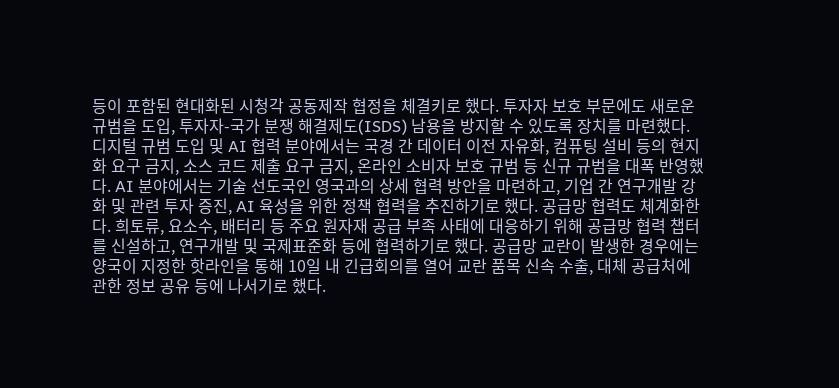등이 포함된 현대화된 시청각 공동제작 협정을 체결키로 했다. 투자자 보호 부문에도 새로운 규범을 도입, 투자자-국가 분쟁 해결제도(ISDS) 남용을 방지할 수 있도록 장치를 마련했다. 디지털 규범 도입 및 AI 협력 분야에서는 국경 간 데이터 이전 자유화, 컴퓨팅 설비 등의 현지화 요구 금지, 소스 코드 제출 요구 금지, 온라인 소비자 보호 규범 등 신규 규범을 대폭 반영했다. AI 분야에서는 기술 선도국인 영국과의 상세 협력 방안을 마련하고, 기업 간 연구개발 강화 및 관련 투자 증진, AI 육성을 위한 정책 협력을 추진하기로 했다. 공급망 협력도 체계화한다. 희토류, 요소수, 배터리 등 주요 원자재 공급 부족 사태에 대응하기 위해 공급망 협력 챕터를 신설하고, 연구개발 및 국제표준화 등에 협력하기로 했다. 공급망 교란이 발생한 경우에는 양국이 지정한 핫라인을 통해 10일 내 긴급회의를 열어 교란 품목 신속 수출, 대체 공급처에 관한 정보 공유 등에 나서기로 했다.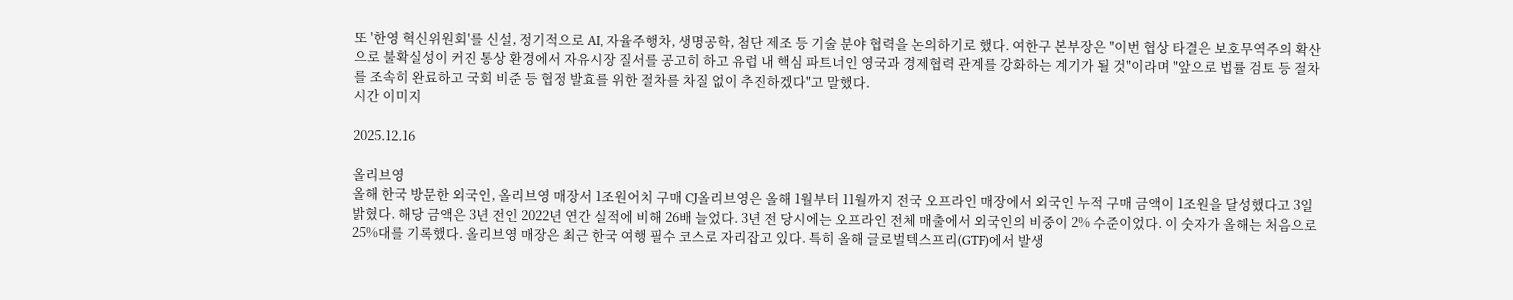또 '한영 혁신위원회'를 신설, 정기적으로 AI, 자율주행차, 생명공학, 첨단 제조 등 기술 분야 협력을 논의하기로 했다. 여한구 본부장은 "이번 협상 타결은 보호무역주의 확산으로 불확실성이 커진 통상 환경에서 자유시장 질서를 공고히 하고 유럽 내 핵심 파트너인 영국과 경제협력 관계를 강화하는 계기가 될 것"이라며 "앞으로 법률 검토 등 절차를 조속히 완료하고 국회 비준 등 협정 발효를 위한 절차를 차질 없이 추진하겠다"고 말했다.
시간 이미지

2025.12.16

올리브영
올해 한국 방문한 외국인, 올리브영 매장서 1조원어치 구매 CJ올리브영은 올해 1월부터 11월까지 전국 오프라인 매장에서 외국인 누적 구매 금액이 1조원을 달성했다고 3일 밝혔다. 해당 금액은 3년 전인 2022년 연간 실적에 비해 26배 늘었다. 3년 전 당시에는 오프라인 전체 매출에서 외국인의 비중이 2% 수준이었다. 이 숫자가 올해는 처음으로 25%대를 기록했다. 올리브영 매장은 최근 한국 여행 필수 코스로 자리잡고 있다. 특히 올해 글로벌텍스프리(GTF)에서 발생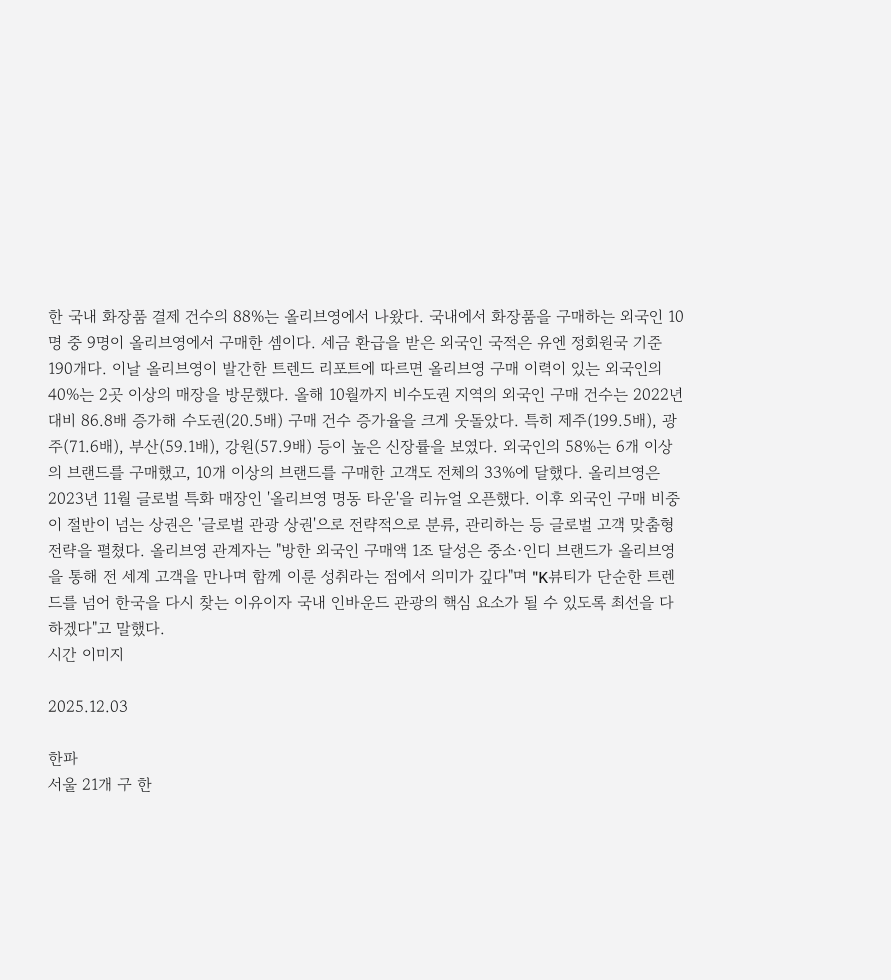한 국내 화장품 결제 건수의 88%는 올리브영에서 나왔다. 국내에서 화장품을 구매하는 외국인 10명 중 9명이 올리브영에서 구매한 셈이다. 세금 환급을 받은 외국인 국적은 유엔 정회원국 기준 190개다. 이날 올리브영이 발간한 트렌드 리포트에 따르면 올리브영 구매 이력이 있는 외국인의 40%는 2곳 이상의 매장을 방문했다. 올해 10월까지 비수도권 지역의 외국인 구매 건수는 2022년 대비 86.8배 증가해 수도권(20.5배) 구매 건수 증가율을 크게 웃돌았다. 특히 제주(199.5배), 광주(71.6배), 부산(59.1배), 강원(57.9배) 등이 높은 신장률을 보였다. 외국인의 58%는 6개 이상의 브랜드를 구매했고, 10개 이상의 브랜드를 구매한 고객도 전체의 33%에 달했다. 올리브영은 2023년 11월 글로벌 특화 매장인 '올리브영 명동 타운'을 리뉴얼 오픈했다. 이후 외국인 구매 비중이 절반이 넘는 상권은 '글로벌 관광 상권'으로 전략적으로 분류, 관리하는 등 글로벌 고객 맞춤형 전략을 펼쳤다. 올리브영 관계자는 "방한 외국인 구매액 1조 달성은 중소·인디 브랜드가 올리브영을 통해 전 세계 고객을 만나며 함께 이룬 성취라는 점에서 의미가 깊다"며 "K뷰티가 단순한 트렌드를 넘어 한국을 다시 찾는 이유이자 국내 인바운드 관광의 핵심 요소가 될 수 있도록 최선을 다하겠다"고 말했다.
시간 이미지

2025.12.03

한파
서울 21개 구 한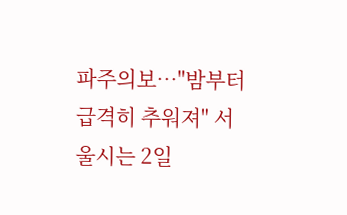파주의보…"밤부터 급격히 추워져" 서울시는 2일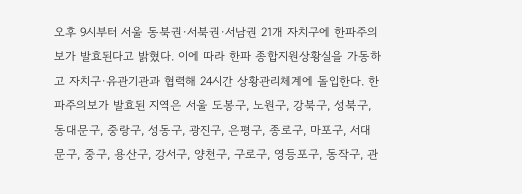오후 9시부터 서울 동북권·서북권·서남권 21개 자치구에 한파주의보가 발효된다고 밝혔다. 이에 따라 한파 종합지원상황실을 가동하고 자치구·유관기관과 협력해 24시간 상황관리체계에 돌입한다. 한파주의보가 발효된 지역은 서울 도봉구, 노원구, 강북구, 성북구, 동대문구, 중랑구, 성동구, 광진구, 은평구, 종로구, 마포구, 서대문구, 중구, 용산구, 강서구, 양천구, 구로구, 영등포구, 동작구, 관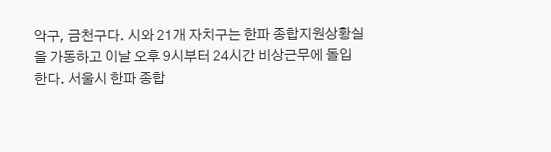악구, 금천구다. 시와 21개 자치구는 한파 종합지원상황실을 가동하고 이날 오후 9시부터 24시간 비상근무에 돌입한다. 서울시 한파 종합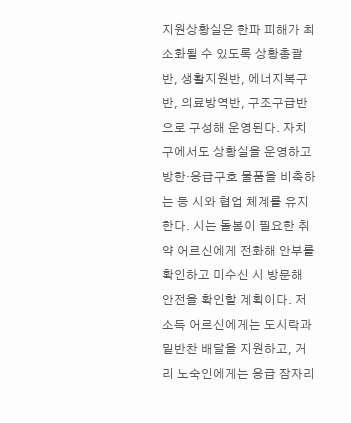지원상황실은 한파 피해가 최소화될 수 있도록 상황총괄반, 생활지원반, 에너지복구반, 의료방역반, 구조구급반으로 구성해 운영된다. 자치구에서도 상황실을 운영하고 방한·응급구호 물품을 비축하는 등 시와 협업 체계를 유지한다. 시는 돌봄이 필요한 취약 어르신에게 전화해 안부를 확인하고 미수신 시 방문해 안전을 확인할 계획이다. 저소득 어르신에게는 도시락과 밑반찬 배달을 지원하고, 거리 노숙인에게는 응급 잠자리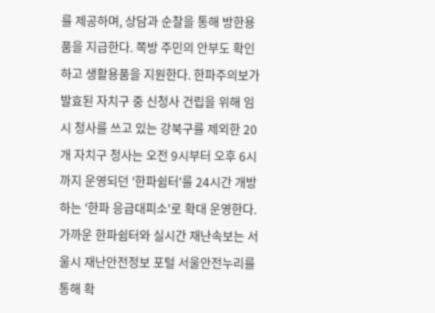를 제공하며, 상담과 순찰을 통해 방한용품을 지급한다. 쪽방 주민의 안부도 확인하고 생활용품을 지원한다. 한파주의보가 발효된 자치구 중 신청사 건립을 위해 임시 청사를 쓰고 있는 강북구를 제외한 20개 자치구 청사는 오전 9시부터 오후 6시까지 운영되던 '한파쉼터'를 24시간 개방하는 '한파 응급대피소'로 확대 운영한다. 가까운 한파쉼터와 실시간 재난속보는 서울시 재난안전정보 포털 서울안전누리를 통해 확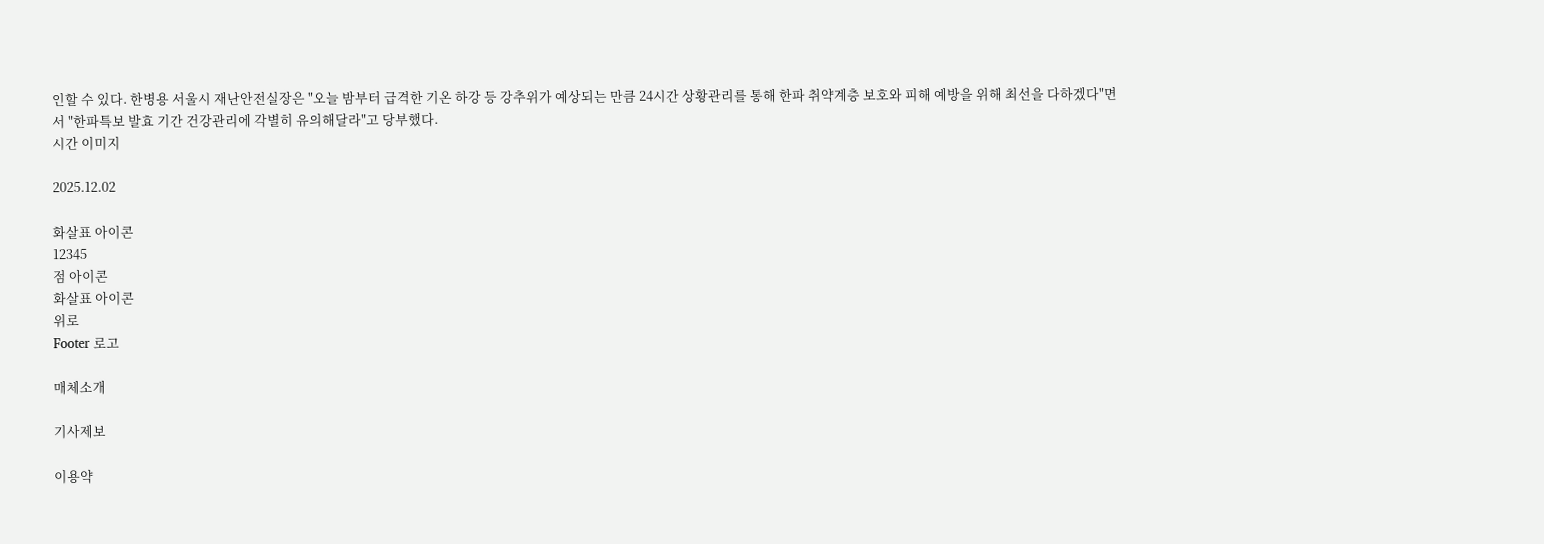인할 수 있다. 한병용 서울시 재난안전실장은 "오늘 밤부터 급격한 기온 하강 등 강추위가 예상되는 만큼 24시간 상황관리를 통해 한파 취약계층 보호와 피해 예방을 위해 최선을 다하겠다"면서 "한파특보 발효 기간 건강관리에 각별히 유의해달라"고 당부했다.
시간 이미지

2025.12.02

화살표 아이콘
12345
점 아이콘
화살표 아이콘
위로
Footer 로고

매체소개

기사제보

이용약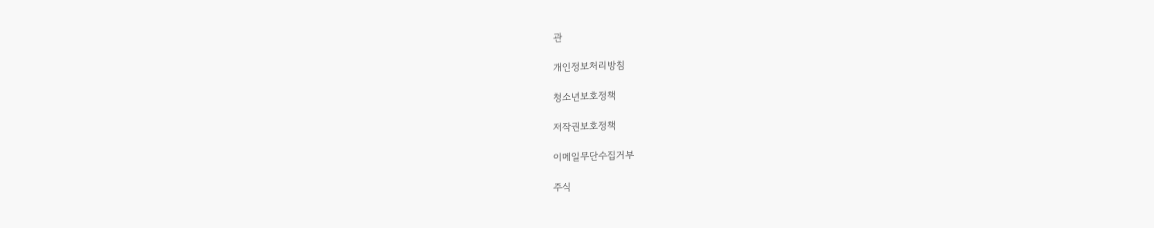관

개인정보처리방침

청소년보호정책

저작권보호정책

이메일무단수집거부

주식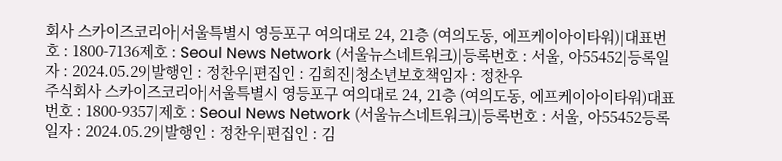회사 스카이즈코리아|서울특별시 영등포구 여의대로 24, 21층 (여의도동, 에프케이아이타워)|대표번호 : 1800-7136제호 : Seoul News Network (서울뉴스네트워크)|등록번호 : 서울, 아55452|등록일자 : 2024.05.29|발행인 : 정찬우|편집인 : 김희진|청소년보호책임자 : 정찬우
주식회사 스카이즈코리아|서울특별시 영등포구 여의대로 24, 21층 (여의도동, 에프케이아이타워)대표번호 : 1800-9357|제호 : Seoul News Network (서울뉴스네트워크)|등록번호 : 서울, 아55452등록일자 : 2024.05.29|발행인 : 정찬우|편집인 : 김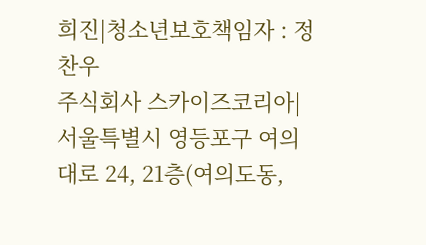희진|청소년보호책임자 : 정찬우
주식회사 스카이즈코리아|서울특별시 영등포구 여의대로 24, 21층(여의도동,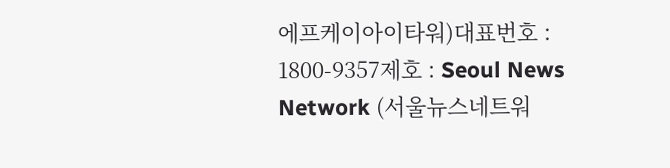에프케이아이타워)대표번호 : 1800-9357제호 : Seoul News Network (서울뉴스네트워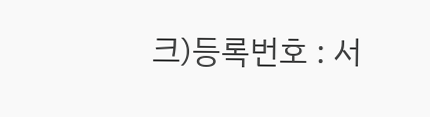크)등록번호 : 서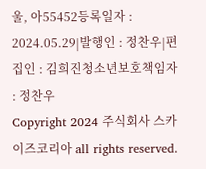울, 아55452등록일자 : 2024.05.29|발행인 : 정찬우|편집인 : 김희진청소년보호책임자 : 정찬우
Copyright 2024 주식회사 스카이즈코리아 all rights reserved.